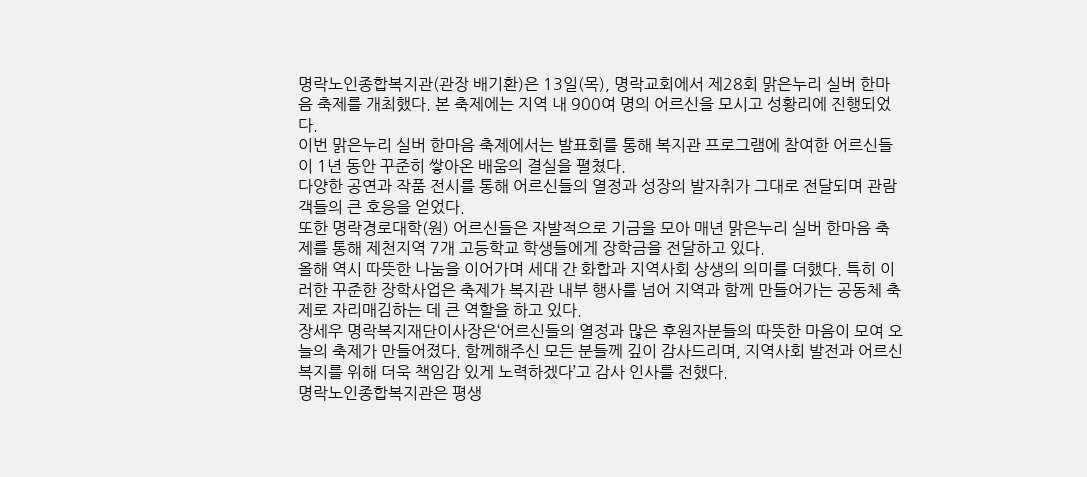명락노인종합복지관(관장 배기환)은 13일(목), 명락교회에서 제28회 맑은누리 실버 한마음 축제를 개최했다. 본 축제에는 지역 내 900여 명의 어르신을 모시고 성황리에 진행되었다.
이번 맑은누리 실버 한마음 축제에서는 발표회를 통해 복지관 프로그램에 참여한 어르신들이 1년 동안 꾸준히 쌓아온 배움의 결실을 펼쳤다.
다양한 공연과 작품 전시를 통해 어르신들의 열정과 성장의 발자취가 그대로 전달되며 관람객들의 큰 호응을 얻었다.
또한 명락경로대학(원) 어르신들은 자발적으로 기금을 모아 매년 맑은누리 실버 한마음 축제를 통해 제천지역 7개 고등학교 학생들에게 장학금을 전달하고 있다.
올해 역시 따뜻한 나눔을 이어가며 세대 간 화합과 지역사회 상생의 의미를 더했다. 특히 이러한 꾸준한 장학사업은 축제가 복지관 내부 행사를 넘어 지역과 함께 만들어가는 공동체 축제로 자리매김하는 데 큰 역할을 하고 있다.
장세우 명락복지재단이사장은‘어르신들의 열정과 많은 후원자분들의 따뜻한 마음이 모여 오늘의 축제가 만들어졌다. 함께해주신 모든 분들께 깊이 감사드리며, 지역사회 발전과 어르신 복지를 위해 더욱 책임감 있게 노력하겠다’고 감사 인사를 전했다.
명락노인종합복지관은 평생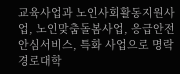교육사업과 노인사회활동지원사업, 노인맞춤돌봄사업, 응급안전안심서비스, 특화 사업으로 명락경로대학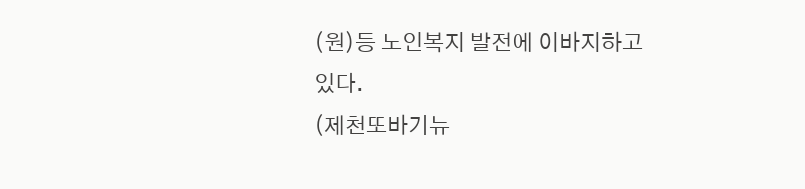(원)등 노인복지 발전에 이바지하고 있다.
(제천또바기뉴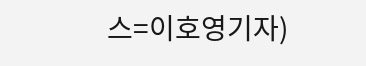스=이호영기자)